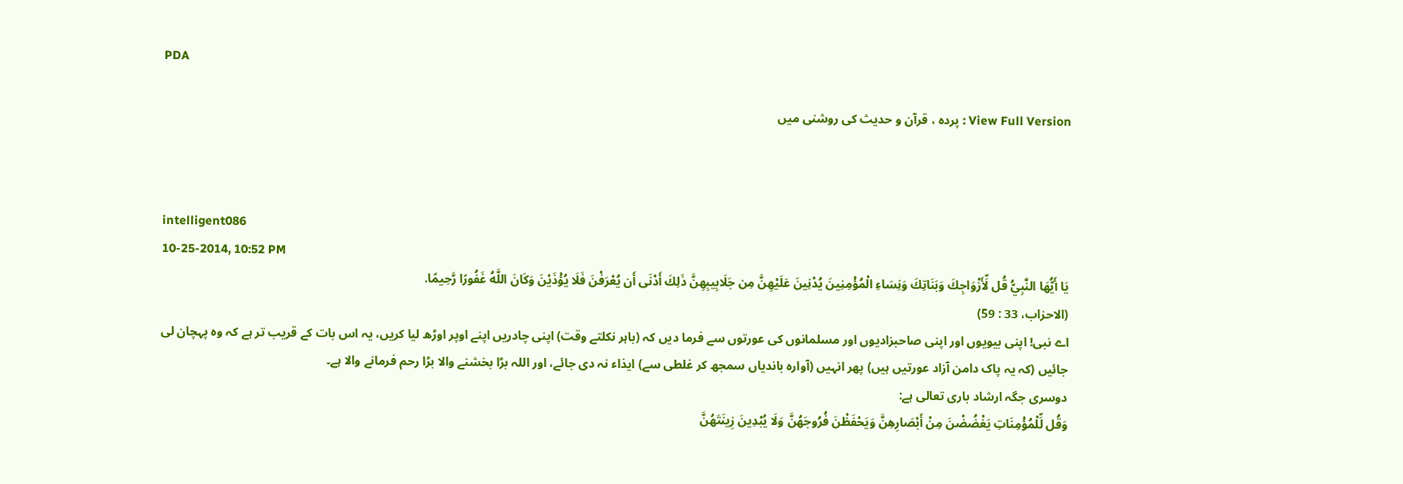PDA

View Full Version : پردہ ، قرآن و حدیث کی روشنی میں



intelligent086
10-25-2014, 10:52 PM
يَا أَيُّهَا النَّبِيُّ قُل لِّأَزْوَاجِكَ وَبَنَاتِكَ وَنِسَاءِ الْمُؤْمِنِينَ يُدْنِينَ عَلَيْهِنَّ مِن جَلَابِيبِهِنَّ ذَلِكَ أَدْنَى أَن يُعْرَفْنَ فَلَا يُؤْذَيْنَ وَكَانَ اللَّهُ غَفُورًا رَّحِيمًا.
(الاحزاب، 33 : 59)
اے نبی! اپنی بیویوں اور اپنی صاحبزادیوں اور مسلمانوں کی عورتوں سے فرما دیں کہ (باہر نکلتے وقت) اپنی چادریں اپنے اوپر اوڑھ لیا کریں، یہ اس بات کے قریب تر ہے کہ وہ پہچان لی جائیں (کہ یہ پاک دامن آزاد عورتیں ہیں) پھر انہیں (آوارہ باندیاں سمجھ کر غلطی سے) ایذاء نہ دی جائے، اور اللہ بڑا بخشنے والا بڑا رحم فرمانے والا ہے۔
دوسری جگہ ارشاد باری تعالی ہے:
وَقُل لِّلْمُؤْمِنَاتِ يَغْضُضْنَ مِنْ أَبْصَارِهِنَّ وَيَحْفَظْنَ فُرُوجَهُنَّ وَلَا يُبْدِينَ زِينَتَهُنَّ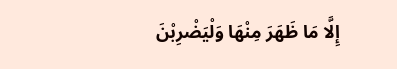إِلَّا مَا ظَهَرَ مِنْهَا وَلْيَضْرِبْنَ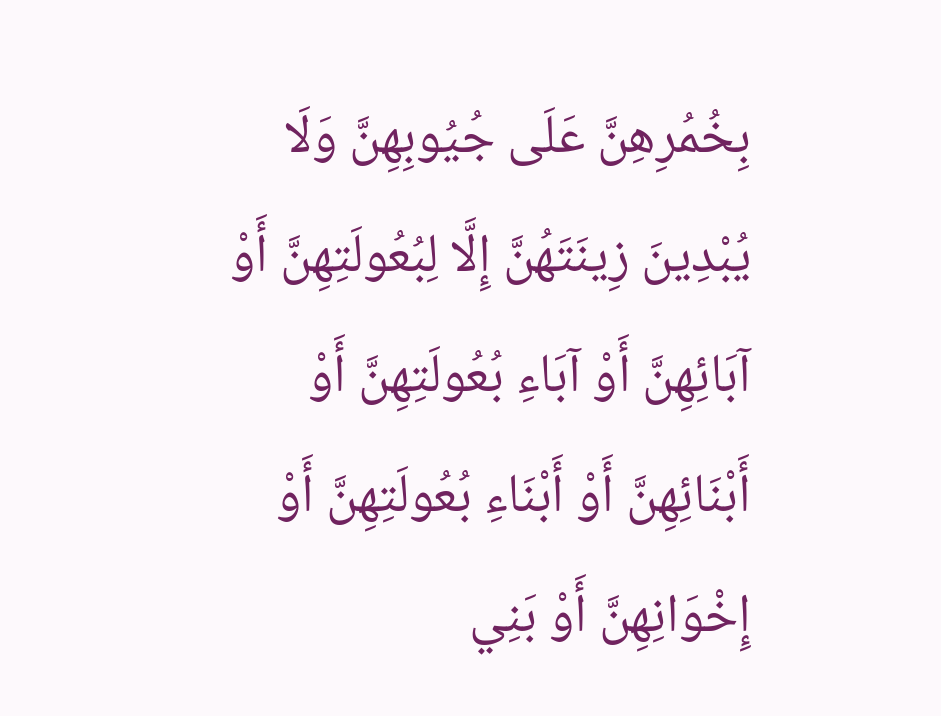بِخُمُرِهِنَّ عَلَى جُيُوبِهِنَّ وَلَا يُبْدِينَ زِينَتَهُنَّ إِلَّا لِبُعُولَتِهِنَّ أَوْ آبَائِهِنَّ أَوْ آبَاءِ بُعُولَتِهِنَّ أَوْ أَبْنَائِهِنَّ أَوْ أَبْنَاءِ بُعُولَتِهِنَّ أَوْ إِخْوَانِهِنَّ أَوْ بَنِي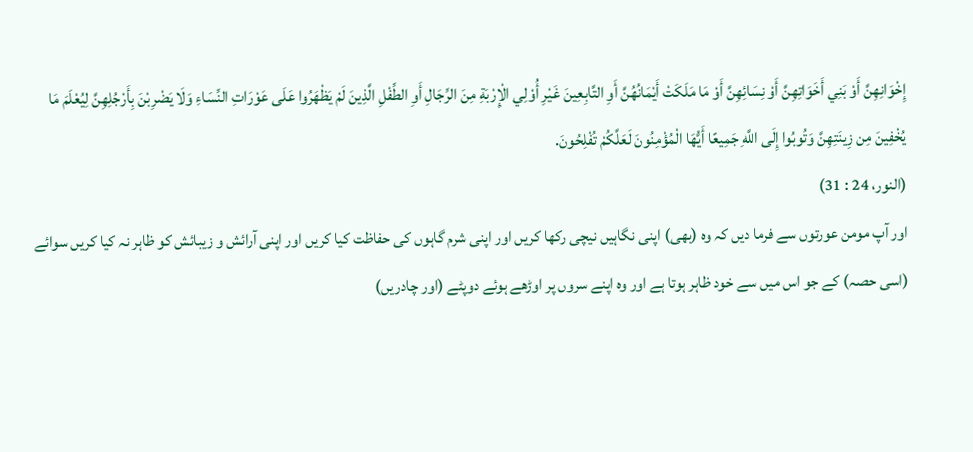إِخْوَانِهِنَّ أَوْ بَنِي أَخَوَاتِهِنَّ أَوْ نِسَائِهِنَّ أَوْ مَا مَلَكَتْ أَيْمَانُهُنَّ أَوِ التَّابِعِينَ غَيْرِ أُوْلِي الْإِرْبَةِ مِنَ الرِّجَالِ أَوِ الطِّفْلِ الَّذِينَ لَمْ يَظْهَرُوا عَلَى عَوْرَاتِ النِّسَاءِ وَلَا يَضْرِبْنَ بِأَرْجُلِهِنَّ لِيُعْلَمَ مَا يُخْفِينَ مِن زِينَتِهِنَّ وَتُوبُوا إِلَى اللَّهِ جَمِيعًا أَيُّهَا الْمُؤْمِنُونَ لَعَلَّكُمْ تُفْلِحُونَ.
(النور، 24 : 31)
اور آپ مومن عورتوں سے فرما دیں کہ وہ (بھی) اپنی نگاہیں نیچی رکھا کریں اور اپنی شرم گاہوں کی حفاظت کیا کریں اور اپنی آرائش و زیبائش کو ظاہر نہ کیا کریں سوائے (اسی حصہ) کے جو اس میں سے خود ظاہر ہوتا ہے اور وہ اپنے سروں پر اوڑھے ہوئے دوپٹے (اور چادریں)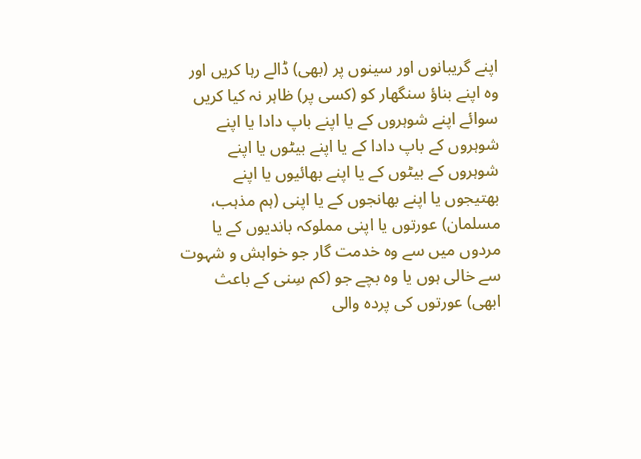اپنے گریبانوں اور سینوں پر (بھی) ڈالے رہا کریں اور وہ اپنے بناؤ سنگھار کو (کسی پر) ظاہر نہ کیا کریں سوائے اپنے شوہروں کے یا اپنے باپ دادا یا اپنے شوہروں کے باپ دادا کے یا اپنے بیٹوں یا اپنے شوہروں کے بیٹوں کے یا اپنے بھائیوں یا اپنے بھتیجوں یا اپنے بھانجوں کے یا اپنی (ہم مذہب، مسلمان) عورتوں یا اپنی مملوکہ باندیوں کے یا مردوں میں سے وہ خدمت گار جو خواہش و شہوت سے خالی ہوں یا وہ بچے جو (کم سِنی کے باعث ابھی) عورتوں کی پردہ والی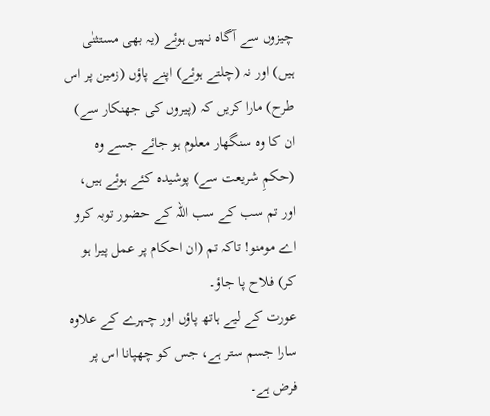چیزوں سے آگاہ نہیں ہوئے (یہ بھی مستثنٰی ہیں) اور نہ (چلتے ہوئے) اپنے پاؤں (زمین پر اس طرح) مارا کریں کہ (پیروں کی جھنکار سے) ان کا وہ سنگھار معلوم ہو جائے جسے وہ (حکمِ شریعت سے) پوشیدہ کئے ہوئے ہیں، اور تم سب کے سب اللہ کے حضور توبہ کرو اے مومنو! تاکہ تم (ان احکام پر عمل پیرا ہو کر) فلاح پا جاؤ۔
عورت کے لیے ہاتھ پاؤں اور چہرے کے علاوہ سارا جسم ستر ہے، جس کو چھپانا اس پر فرض ہے۔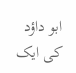ابو داؤد کی ایک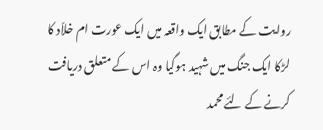روایت کے مطابق ایک واقعہ میں ایک عورت ام خلاّد کا لڑکا ایک جنگ میں شہید ہوگیا وہ اس کے متعلق دریافت کرنے کے لئے محمد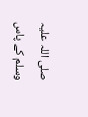صلی اللہ علیہ وسلم کے پاس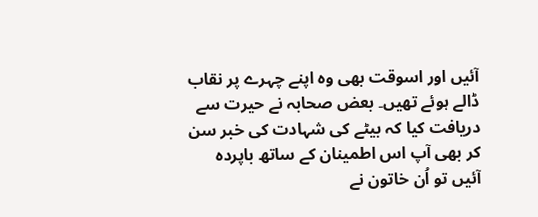آئیں اور اسوقت بھی وہ اپنے چہرے پر نقاب ڈالے ہوئے تھیں۔ بعض صحابہ نے حیرت سے دریافت کیا کہ بیٹے کی شہادت کی خبر سن کر بھی آپ اس اطمینان کے ساتھ باپردہ آئیں تو اُن خاتون نے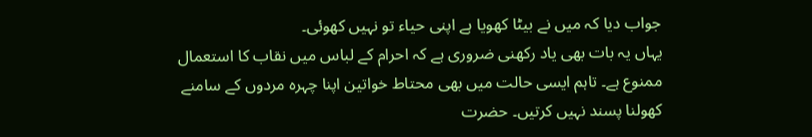جواب دیا کہ میں نے بیٹا کھویا ہے اپنی حیاء تو نہیں کھوئی۔
یہاں یہ بات بھی یاد رکھنی ضروری ہے کہ احرام کے لباس میں نقاب کا استعمال ممنوع ہے۔ تاہم ایسی حالت میں بھی محتاط خواتین اپنا چہرہ مردوں کے سامنے کھولنا پسند نہیں کرتیں۔ حضرت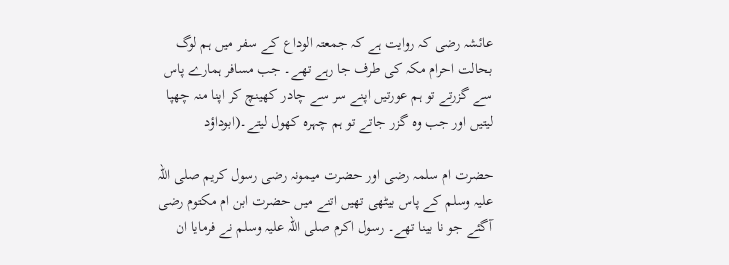عائشہ رضی کہ روایت ہے کہ جمعتہ الوداع کے سفر میں ہم لوگ بحالت احرام مکہ کی طرف جا رہے تھے۔ جب مسافر ہمارے پاس سے گزرتے تو ہم عورتیں اپنے سر سے چادر کھینچ کر اپنا منہ چھپا لیتیں اور جب وہ گزر جاتے تو ہم چہرہ کھول لیتے۔(ابوداؤد

حضرت ام سلمہ رضی اور حضرت میمونہ رضی رسول کریم صلی اللہ علیہ وسلم کے پاس بیٹھی تھیں اتنے میں حضرت ابن ام مکتوم رضی آگئے جو نا بینا تھے۔ رسول اکرم صلی اللہ علیہ وسلم نے فرمایا ان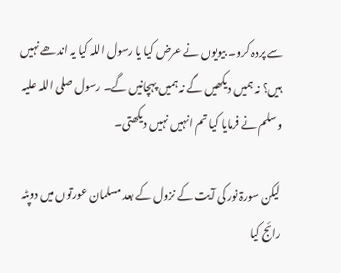سے پردہ کرو۔ بیویوں نے عرض کیا یا رسول اللہ کیا یہ اندھے نہیں ہیں؟ نہ ہمیں دیکھیں گے نہ ہمیں پہچانیں گے۔ رسول صلی اللہ علیہ وسلم نے فرمایا کیا تم انہیں نہیں دیکھتی۔

لیکن سورۃ نور کی آیت کے نزول کے بعد مسلمان عورتوں میں دوپٹہ رائج کیا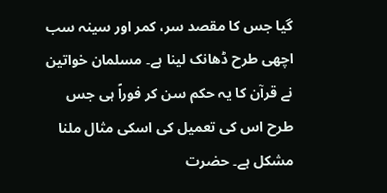گیا جس کا مقصد سر، کمر اور سینہ سب اچھی طرح ڈھانک لینا ہے۔ مسلمان خواتین نے قرآن کا یہ حکم سن کر فوراً ہی جس طرح اس کی تعمیل کی اسکی مثال ملنا مشکل ہے۔ حضرت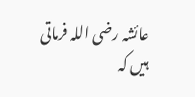عائشہ رضی اللہ فرماتی ہیں کہ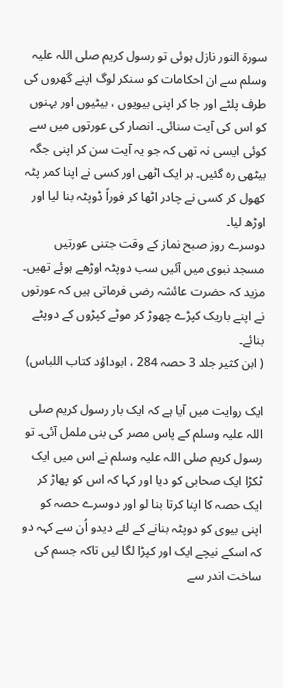سورۃ النور نازل ہوئی تو رسول کریم صلی اللہ علیہ وسلم سے ان احکامات کو سنکر لوگ اپنے گھروں کی طرف پلٹے اور جا کر اپنی بیویوں ، بیٹیوں اور بہنوں کو اس کی آیت سنائی۔ انصار کی عورتوں میں سے کوئی ایسی نہ تھی کہ جو یہ آیت سن کر اپنی جگہ بیٹھی رہ گئیں۔ ہر ایک اٹھی اور کسی نے اپنا کمر پٹہ کھول کر کسی نے چادر اٹھا کر فوراً ڈوپٹہ بنا لیا اور اوڑھ لیا۔
دوسرے روز صبح نماز کے وقت جتنی عورتیں مسجد نبوی میں آئیں سب دوپٹہ اوڑھے ہوئے تھیں۔ مزید کہ حضرت عائشہ رضی فرماتی ہیں کہ عورتوں نے اپنے باریک کپڑے چھوڑ کر موٹے کپڑوں کے دوپٹے بنائے۔
( ابن کثیر جلد 3 حصہ 284 ، ابوداؤد کتاب اللباس)

ایک روایت میں آیا ہے کہ ایک بار رسول کریم صلی اللہ علیہ وسلم کے پاس مصر کی بنی ململ آئی۔ تو رسول کریم صلی اللہ علیہ وسلم نے اس میں ایک ٹکڑا ایک صحابی کو دیا اور کہا کہ اس کو پھاڑ کر ایک حصہ کا اپنا کرتا بنا لو اور دوسرے حصہ کو اپنی بیوی کو دوپٹہ بنانے کے لئے دیدو اُن سے کہہ دو کہ اسکے نیچے ایک اور کپڑا لگا لیں تاکہ جسم کی ساخت اندر سے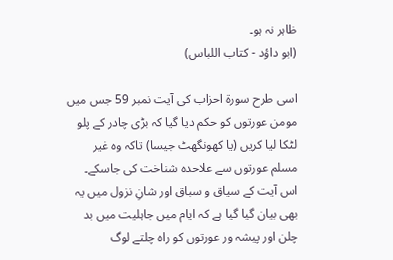ظاہر نہ ہو۔
(ابو داؤد - کتاب اللباس)

اسی طرح سورۃ احزاب کی آیت نمبر 59 جس میں مومن عورتوں کو حکم دیا گیا کہ بڑی چادر کے پلو لٹکا لیا کریں (یا کھونگھٹ جیسا) تاکہ وہ غیر مسلم عورتوں سے علاحدہ شناخت کی جاسکے۔ اس آیت کے سیاق و سباق اور شانِ نزول میں یہ بھی بیان گیا گیا ہے کہ ایام میں جاہلیت میں بد چلن اور پیشہ ور عورتوں کو راہ چلتے لوگ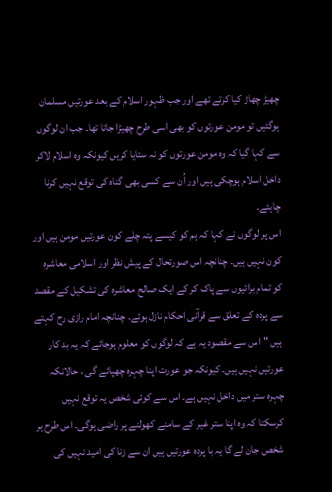چھیڑ چھاڑ کیا کرتے تھے اور جب ظہور اسلام کے بعد عورتیں مسلمان ہوگئیں تو مومن عورتوں کو بھی اسی طرح چھیڑا جاتا تھا۔ جب ان لوگوں سے کہا گیا کہ وہ مومن عورتوں کو نہ ستایا کریں کیونکہ وہ اسلام لاکر داخل اسلام ہوچکی ہیں اور اُن سے کسی بھی گناہ کی توقع نہیں کرنا چاہئے۔
اس پر لوگوں نے کہا کہ ہم کو کیسے پتہ چلے کون عورتیں مومن ہیں اور کون نہیں ہیں۔ چنانچہ اس صورتحال کے پیش نظر اور اسلامی معاشرہ کو تمام برائیوں سے پاک کر کے ایک صالح معاشرہ کی تشکیل کے مقصد سے پردہ کے تعلق سے قرآنی احکام نازل ہوئے۔ چنانچہ امام رازی رح کہتے ہیں "اس سے مقصود یہ ہے کہ لوگوں کو معلوم ہوجائے کہ یہ بد کار عورتیں نہیں ہیں۔ کیونکہ جو عورت اپنا چہرہ چھپائے گی ، حالانکہ چہرہ ستر میں داخل نہیں ہے۔ اس سے کوئی شخص یہ توقع نہیں کرسکتا کہ وہ اپنا ستر غیر کے سامنے کھولنے پر راضی ہوگی۔ اس طرح ہر شخص جان لے گا یہ با پردہ عورتیں ہیں ان سے زنا کی امید نہیں کی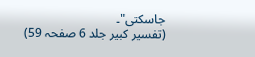جاسکتی"۔
(تفسیر کبیر جلد 6 صفحہ 59)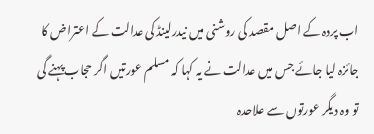اب پردہ کے اصل مقصد کی روشنی میں نیدرلینڈ کی عدالت کے اعتراض کا جائزہ لیا جائے جس میں عدالت نے یہ کہا کہ مسلم عورتیں اگر حجاب پہنے گی تو وہ دیگر عورتوں سے علاحدہ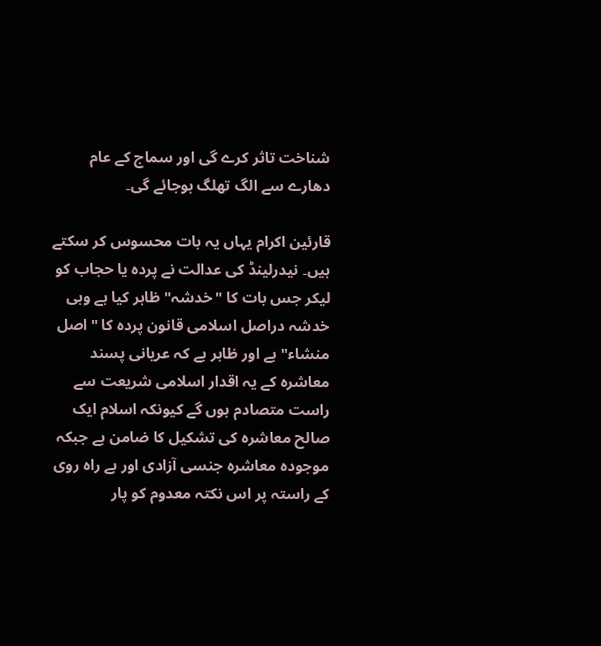شناخت تاثر کرے گی اور سماج کے عام دھارے سے الگ تھلگ ہوجائے گی۔

قارئین اکرام یہاں یہ بات محسوس کر سکتے ہیں۔ نیدرلینڈ کی عدالت نے پردہ یا حجاب کو لیکر جس بات کا "خدشہ" ظاہر کیا ہے وہی خدشہ دراصل اسلامی قانون پردہ کا "اصل منشاء" ہے اور ظاہر ہے کہ عریانی پسند معاشرہ کے یہ اقدار اسلامی شریعت سے راست متصادم ہوں گے کیونکہ اسلام ایک صالح معاشرہ کی تشکیل کا ضامن ہے جبکہ موجودہ معاشرہ جنسی آزادی اور بے راہ روی کے راستہ پر اس نکتہ معدوم کو پار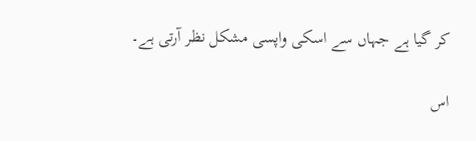کر گیا ہے جہاں سے اسکی واپسی مشکل نظر آرتی ہے۔

اس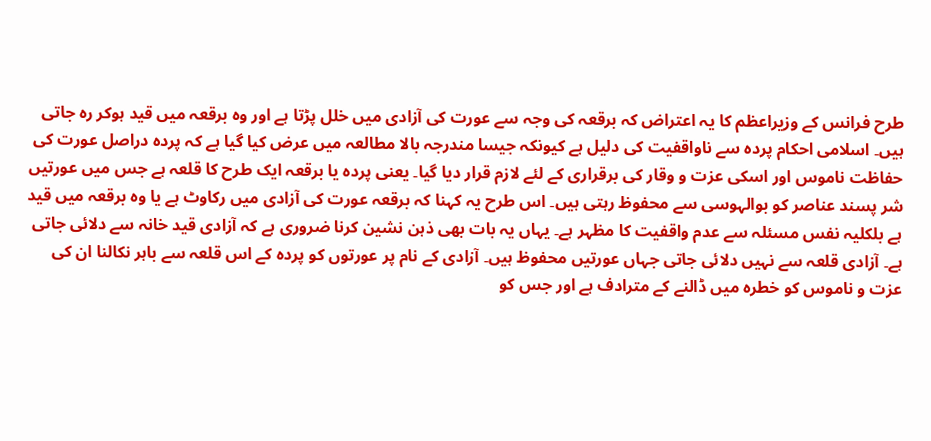طرح فرانس کے وزیراعظم کا یہ اعتراض کہ برقعہ کی وجہ سے عورت کی آزادی میں خلل پڑتا ہے اور وہ برقعہ میں قید ہوکر رہ جاتی ہیں۔ اسلامی احکام پردہ سے ناواقفیت کی دلیل ہے کیونکہ جیسا مندرجہ بالا مطالعہ میں عرض کیا گیا ہے کہ پردہ دراصل عورت کی حفاظت ناموس اور اسکی عزت و وقار کی برقراری کے لئے لازم قرار دیا گیا۔ یعنی پردہ یا برقعہ ایک طرح کا قلعہ ہے جس میں عورتیں شر پسند عناصر کو بوالہوسی سے محفوظ رہتی ہیں۔ اس طرح یہ کہنا کہ برقعہ عورت کی آزادی میں رکاوٹ ہے یا وہ برقعہ میں قید ہے بلکلیہ نفس مسئلہ سے عدم واقفیت کا مظہر ہے۔ یہاں یہ بات بھی ذہن نشین کرنا ضروری ہے کہ آزادی قید خانہ سے دلائی جاتی ہے۔ آزادی قلعہ سے نہیں دلائی جاتی جہاں عورتیں محفوظ ہیں۔ آزادی کے نام پر عورتوں کو پردہ کے اس قلعہ سے باہر نکالنا ان کی عزت و ناموس کو خطرہ میں ڈالنے کے مترادف ہے اور جس کو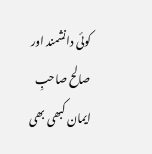کوئی دانشمند اور صالح صاحبِ ایمان کبھی بھی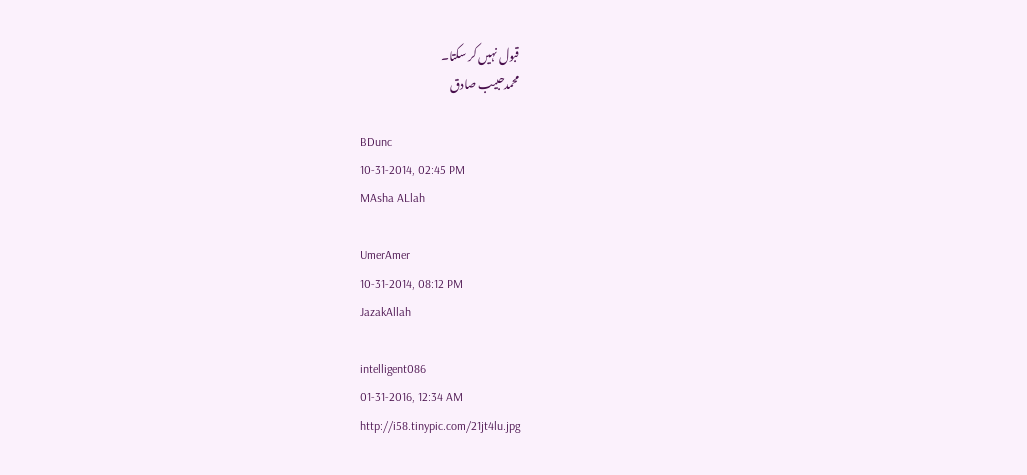قبول نہیں کر سکتا۔
محمدحبیب صادق

BDunc
10-31-2014, 02:45 PM
MAsha ALlah

UmerAmer
10-31-2014, 08:12 PM
JazakAllah

intelligent086
01-31-2016, 12:34 AM
http://i58.tinypic.com/21jt4lu.jpg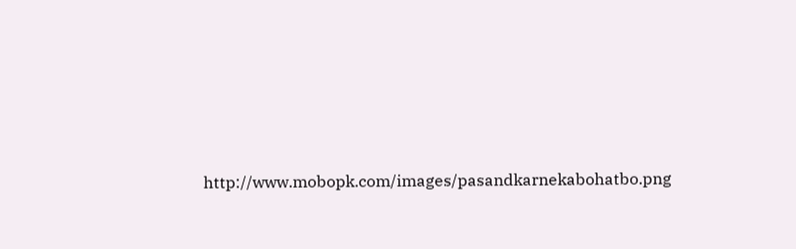http://www.mobopk.com/images/pasandkarnekabohatbo.png